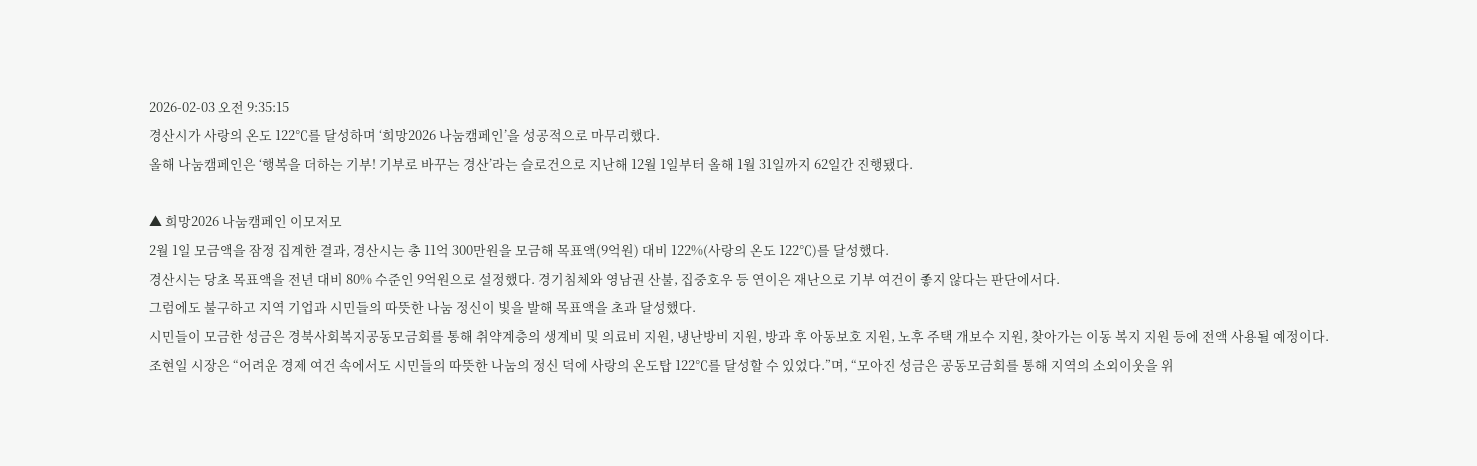2026-02-03 오전 9:35:15
경산시가 사랑의 온도 122℃를 달성하며 ‘희망2026 나눔캠페인’을 성공적으로 마무리했다.
올해 나눔캠페인은 ‘행복을 더하는 기부! 기부로 바꾸는 경산’라는 슬로건으로 지난해 12월 1일부터 올해 1월 31일까지 62일간 진행됐다.

▲ 희망2026 나눔캠페인 이모저모
2월 1일 모금액을 잠정 집계한 결과, 경산시는 총 11억 300만원을 모금해 목표액(9억원) 대비 122%(사랑의 온도 122℃)를 달성했다.
경산시는 당초 목표액을 전년 대비 80% 수준인 9억원으로 설정했다. 경기침체와 영남권 산불, 집중호우 등 연이은 재난으로 기부 여건이 좋지 않다는 판단에서다.
그럼에도 불구하고 지역 기업과 시민들의 따뜻한 나눔 정신이 빛을 발해 목표액을 초과 달성했다.
시민들이 모금한 성금은 경북사회복지공동모금회를 통해 취약계층의 생계비 및 의료비 지원, 냉난방비 지원, 방과 후 아동보호 지원, 노후 주택 개보수 지원, 찾아가는 이동 복지 지원 등에 전액 사용될 예정이다.
조현일 시장은 “어려운 경제 여건 속에서도 시민들의 따뜻한 나눔의 정신 덕에 사랑의 온도탑 122℃를 달성할 수 있었다.”며, “모아진 성금은 공동모금회를 통해 지역의 소외이웃을 위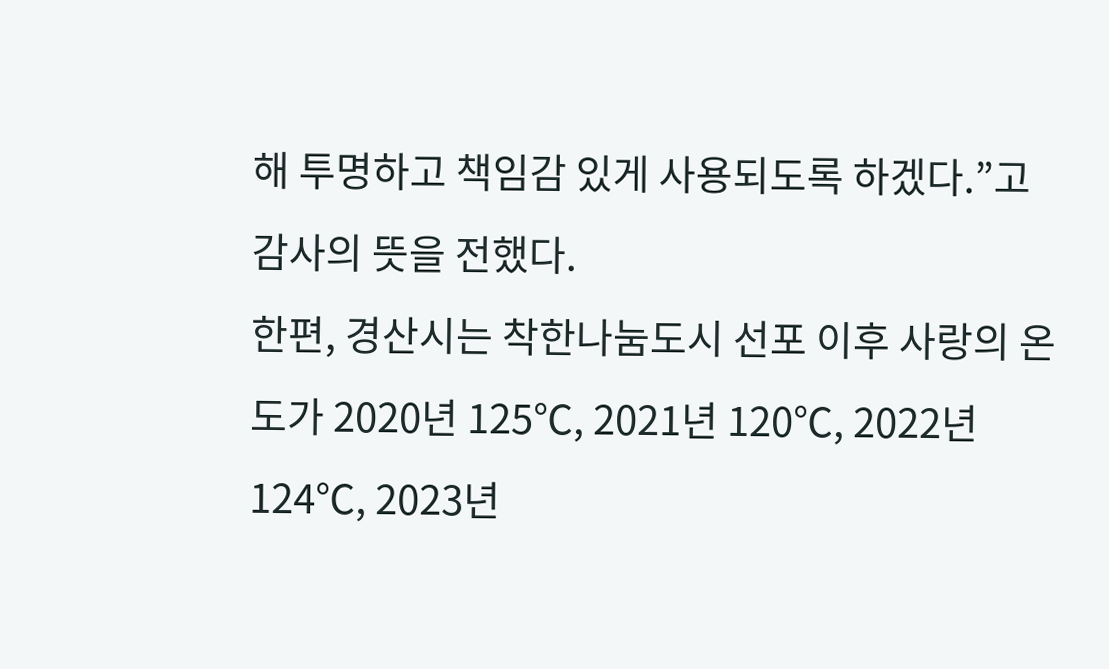해 투명하고 책임감 있게 사용되도록 하겠다.”고 감사의 뜻을 전했다.
한편, 경산시는 착한나눔도시 선포 이후 사랑의 온도가 2020년 125℃, 2021년 120℃, 2022년 124℃, 2023년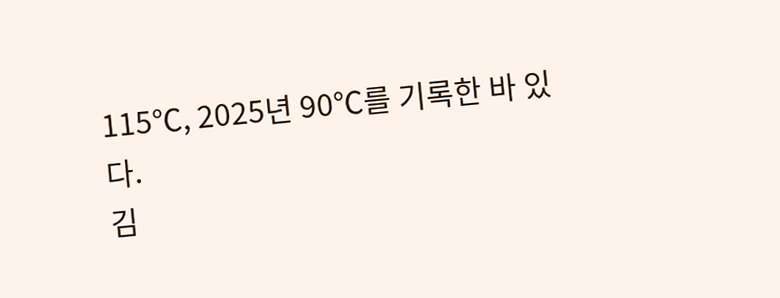115℃, 2025년 90℃를 기록한 바 있다.
김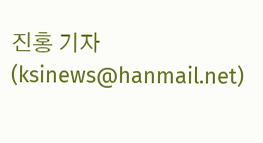진홍 기자 (ksinews@hanmail.net)